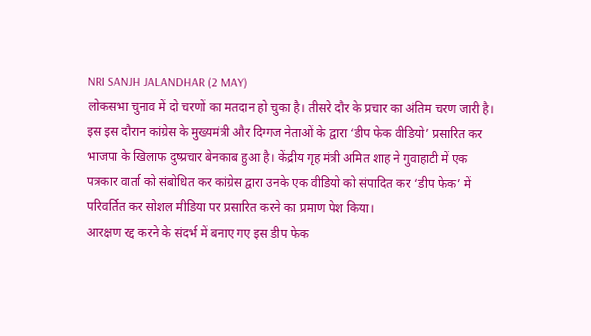NRI SANJH JALANDHAR (2 MAY)
लोकसभा चुनाव में दो चरणों का मतदान हो चुका है। तीसरे दौर के प्रचार का अंतिम चरण जारी है। इस इस दौरान कांग्रेस के मुख्यमंत्री और दिग्गज नेताओं के द्वारा ‘डीप फेक वीडियो’ प्रसारित कर भाजपा के खिलाफ दुष्प्रचार बेनकाब हुआ है। केंद्रीय गृह मंत्री अमित शाह ने गुवाहाटी में एक पत्रकार वार्ता को संबोधित कर कांग्रेस द्वारा उनके एक वीडियो को संपादित कर ‘डीप फेक’ में परिवर्तित कर सोशल मीडिया पर प्रसारित करने का प्रमाण पेश किया।
आरक्षण रद्द करने के संदर्भ में बनाए गए इस डीप फेक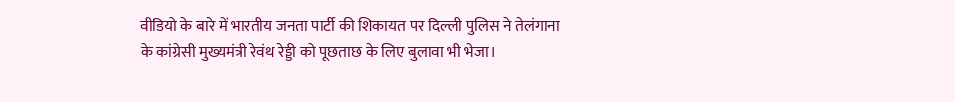वीडियो के बारे में भारतीय जनता पार्टी की शिकायत पर दिल्ली पुलिस ने तेलंगाना के कांग्रेसी मुख्यमंत्री रेवंथ रेड्डी को पूछताछ के लिए बुलावा भी भेजा।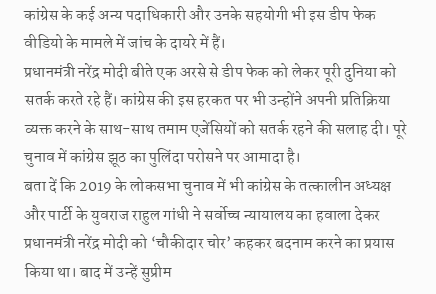कांग्रेस के कई अन्य पदाधिकारी और उनके सहयोगी भी इस डीप फेक वीडियो के मामले में जांच के दायरे में हैं।
प्रधानमंत्री नरेंद्र मोदी बीते एक अरसे से डीप फेक को लेकर पूरी दुनिया को सतर्क करते रहे हैं। कांग्रेस की इस हरकत पर भी उन्होंने अपनी प्रतिक्रिया व्यक्त करने के साथ-साथ तमाम एजेंसियों को सतर्क रहने की सलाह दी। पूरे चुनाव में कांग्रेस झूठ का पुलिंदा परोसने पर आमादा है।
बता दें कि 2019 के लोकसभा चुनाव में भी कांग्रेस के तत्कालीन अध्यक्ष और पार्टी के युवराज राहुल गांधी ने सर्वोच्च न्यायालय का हवाला देकर प्रधानमंत्री नरेंद्र मोदी को ‘चौकीदार चोर’ कहकर बदनाम करने का प्रयास किया था। बाद में उन्हें सुप्रीम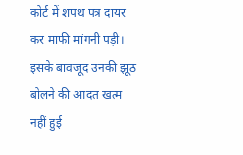कोर्ट में शपथ पत्र दायर कर माफी मांगनी पड़ी। इसके बावजूद उनकी झूठ बोलने की आदत खत्म नहीं हुई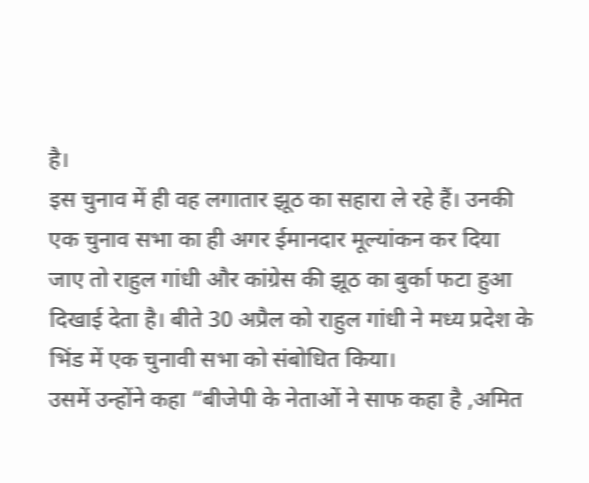है।
इस चुनाव में ही वह लगातार झूठ का सहारा ले रहे हैं। उनकी एक चुनाव सभा का ही अगर ईमानदार मूल्यांकन कर दिया जाए तो राहुल गांधी और कांग्रेस की झूठ का बुर्का फटा हुआ दिखाई देता है। बीते 30 अप्रैल को राहुल गांधी ने मध्य प्रदेश के भिंड में एक चुनावी सभा को संबोधित किया।
उसमें उन्होंने कहा “बीजेपी के नेताओं ने साफ कहा है ,अमित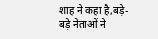शाह ने कहा है,बड़े-बड़े नेताओं ने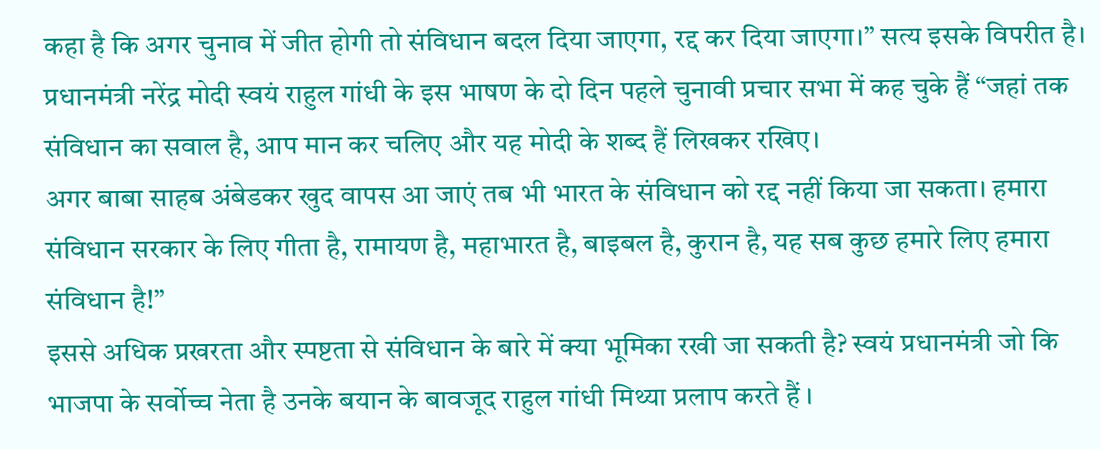कहा है कि अगर चुनाव में जीत होगी तो संविधान बदल दिया जाएगा, रद्द कर दिया जाएगा।” सत्य इसके विपरीत है। प्रधानमंत्री नरेंद्र मोदी स्वयं राहुल गांधी के इस भाषण के दो दिन पहले चुनावी प्रचार सभा में कह चुके हैं “जहां तक संविधान का सवाल है, आप मान कर चलिए और यह मोदी के शब्द हैं लिखकर रखिए।
अगर बाबा साहब अंबेडकर खुद वापस आ जाएं तब भी भारत के संविधान को रद्द नहीं किया जा सकता। हमारा संविधान सरकार के लिए गीता है, रामायण है, महाभारत है, बाइबल है, कुरान है, यह सब कुछ हमारे लिए हमारा संविधान है!”
इससे अधिक प्रखरता और स्पष्टता से संविधान के बारे में क्या भूमिका रखी जा सकती है? स्वयं प्रधानमंत्री जो कि भाजपा के सर्वोच्च नेता है उनके बयान के बावजूद राहुल गांधी मिथ्या प्रलाप करते हैं ।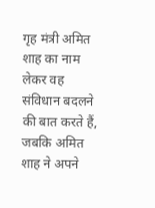गृह मंत्री अमित शाह का नाम लेकर वह संविधान बदलने की बात करते हैं, जबकि अमित शाह ने अपने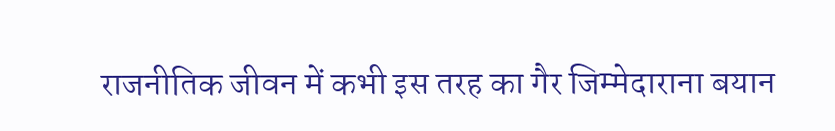राजनीतिक जीवन में कभी इस तरह का गैर जिम्मेदाराना बयान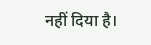नहीं दिया है।